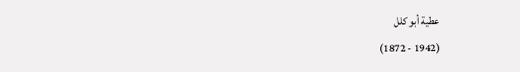عطية أبو كلل
(1942 - 1872)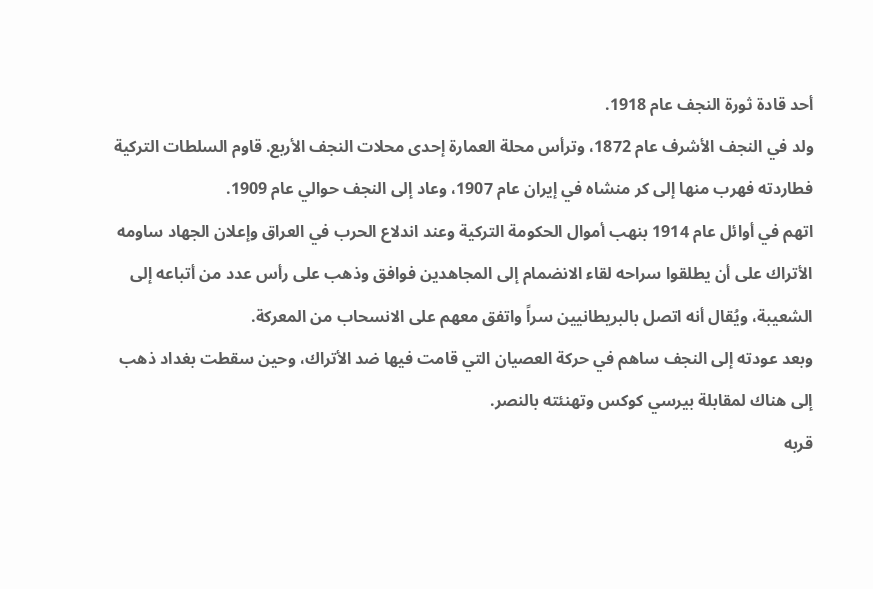أحد قادة ثورة النجف عام 1918.
ولد في النجف الأشرف عام 1872، وترأس محلة العمارة إحدى محلات النجف الأربع. قاوم السلطات التركية فطاردته فهرب منها إلى کر منشاه في إيران عام 1907، وعاد إلى النجف حوالي عام 1909.
اتهم في أوائل عام 1914 بنهب أموال الحكومة التركية وعند اندلاع الحرب في العراق وإعلان الجهاد ساومه الأتراك على أن يطلقوا سراحه لقاء الانضمام إلى المجاهدين فوافق وذهب على رأس عدد من أتباعه إلى الشعيبة، ويُقال أنه اتصل بالبريطانيين سراً واتفق معهم على الانسحاب من المعركة.
وبعد عودته إلى النجف ساهم في حركة العصيان التي قامت فيها ضد الأتراك، وحين سقطت بغداد ذهب إلى هناك لمقابلة بيرسي كوكس وتهنئته بالنصر.
قربه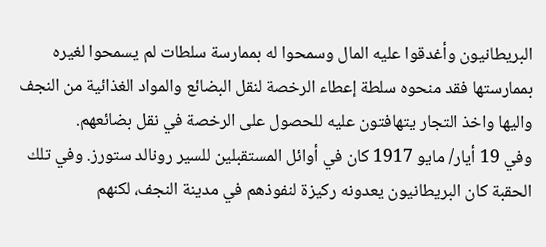البريطانيون وأغدقوا عليه المال وسمحوا له بممارسة سلطات لم يسمحوا لغيره بممارستها فقد منحوه سلطة إعطاء الرخصة لنقل البضائع والمواد الغذائية من النجف واليها واخذ التجار يتهافتون عليه للحصول على الرخصة في نقل بضائعهم.
وفي 19 أيار/ مايو 1917 كان في أوائل المستقبلين للسير رونالد ستورز. وفي تلك الحقبة كان البريطانيون يعدونه ركيزة لنفوذهم في مدينة النجف، لكنهم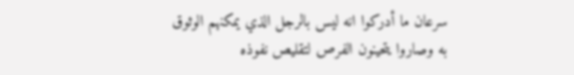سرعان ما أدركوا انه ليس بالرجل الذي يمكنهم الوثوق به وصاروا يتحينون الفرص لتقليص نفوذه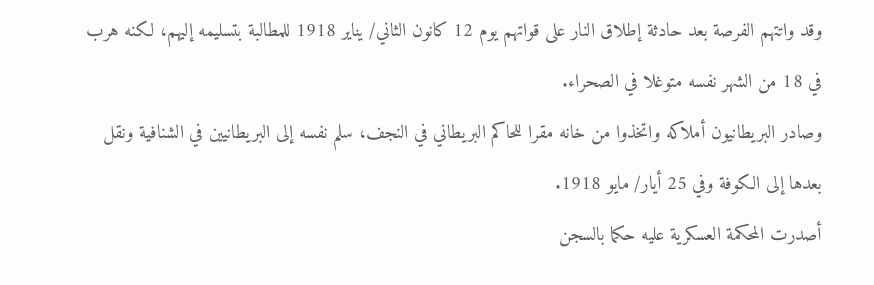وقد واتتهم الفرصة بعد حادثة إطلاق النار على قواتهم يوم 12 كانون الثاني/ يناير 1918 للمطالبة بتسليمه إليهم، لكنه هرب في 18 من الشهر نفسه متوغلا في الصحراء.
وصادر البريطانيون أملاكه واتخذوا من خانه مقرا للحاكم البريطاني في النجف، سلم نفسه إلى البريطانيين في الشنافية ونقل بعدها إلى الكوفة وفي 25 أيار/ مايو 1918.
أصدرت المحكمة العسكرية عليه حكما بالسجن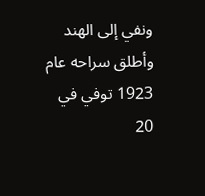ونفي إلى الهند وأطلق سراحه عام 1923 توفي في 20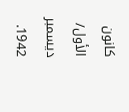كانون الأول/ ديسمبر 1942.